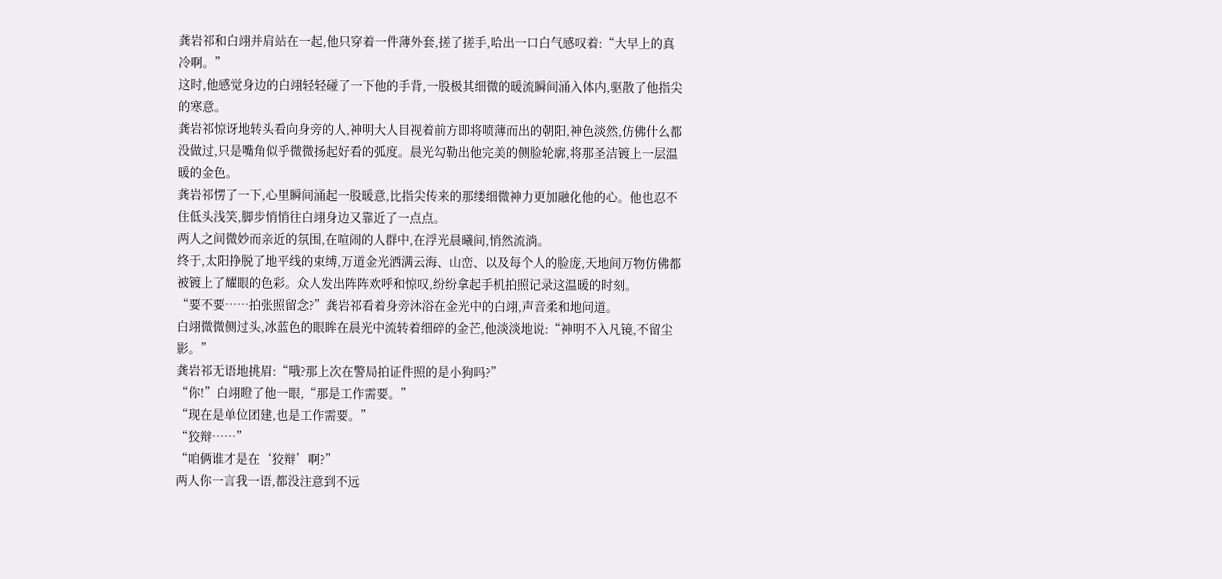龚岩祁和白翊并肩站在一起,他只穿着一件薄外套,搓了搓手,哈出一口白气感叹着:“大早上的真冷啊。”
这时,他感觉身边的白翊轻轻碰了一下他的手背,一股极其细微的暖流瞬间涌入体内,驱散了他指尖的寒意。
龚岩祁惊讶地转头看向身旁的人,神明大人目视着前方即将喷薄而出的朝阳,神色淡然,仿佛什么都没做过,只是嘴角似乎微微扬起好看的弧度。晨光勾勒出他完美的侧脸轮廓,将那圣洁镀上一层温暖的金色。
龚岩祁愣了一下,心里瞬间涌起一股暖意,比指尖传来的那缕细微神力更加融化他的心。他也忍不住低头浅笑,脚步悄悄往白翊身边又靠近了一点点。
两人之间微妙而亲近的氛围,在喧闹的人群中,在浮光晨曦间,悄然流淌。
终于,太阳挣脱了地平线的束缚,万道金光洒满云海、山峦、以及每个人的脸庞,天地间万物仿佛都被镀上了耀眼的色彩。众人发出阵阵欢呼和惊叹,纷纷拿起手机拍照记录这温暖的时刻。
“要不要……拍张照留念?”龚岩祁看着身旁沐浴在金光中的白翊,声音柔和地问道。
白翊微微侧过头,冰蓝色的眼眸在晨光中流转着细碎的金芒,他淡淡地说:“神明不入凡镜,不留尘影。”
龚岩祁无语地挑眉:“哦?那上次在警局拍证件照的是小狗吗?”
“你!”白翊瞪了他一眼,“那是工作需要。”
“现在是单位团建,也是工作需要。”
“狡辩……”
“咱俩谁才是在‘狡辩’啊?”
两人你一言我一语,都没注意到不远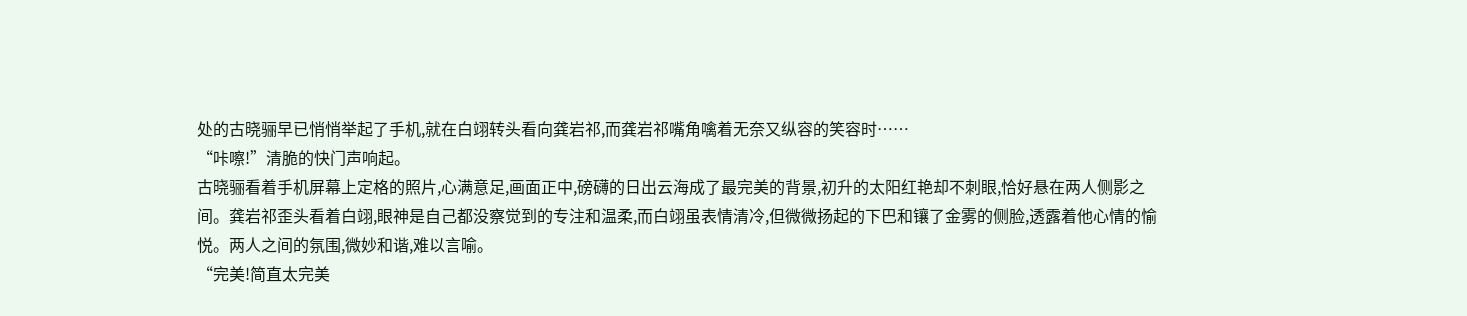处的古晓骊早已悄悄举起了手机,就在白翊转头看向龚岩祁,而龚岩祁嘴角噙着无奈又纵容的笑容时……
“咔嚓!”清脆的快门声响起。
古晓骊看着手机屏幕上定格的照片,心满意足,画面正中,磅礴的日出云海成了最完美的背景,初升的太阳红艳却不刺眼,恰好悬在两人侧影之间。龚岩祁歪头看着白翊,眼神是自己都没察觉到的专注和温柔,而白翊虽表情清冷,但微微扬起的下巴和镶了金雾的侧脸,透露着他心情的愉悦。两人之间的氛围,微妙和谐,难以言喻。
“完美!简直太完美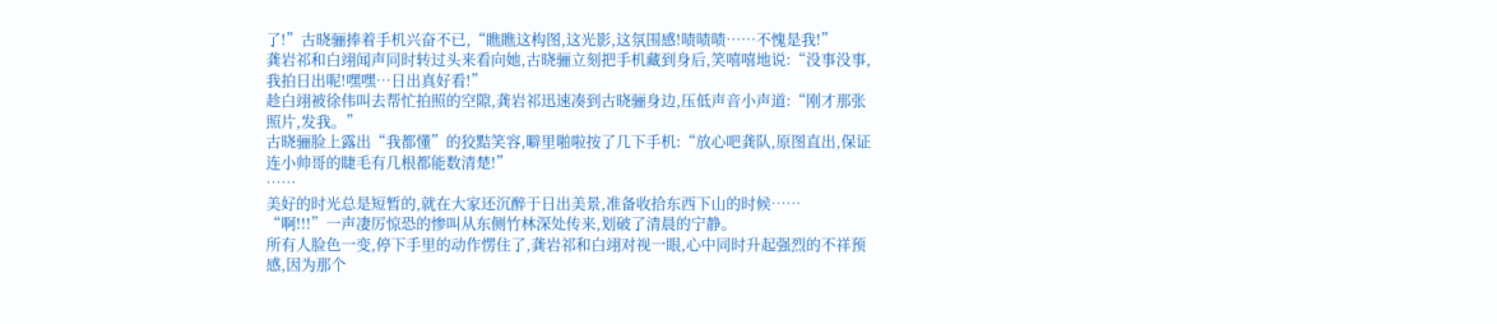了!”古晓骊捧着手机兴奋不已,“瞧瞧这构图,这光影,这氛围感!啧啧啧……不愧是我!”
龚岩祁和白翊闻声同时转过头来看向她,古晓骊立刻把手机藏到身后,笑嘻嘻地说:“没事没事,我拍日出呢!嘿嘿…日出真好看!”
趁白翊被徐伟叫去帮忙拍照的空隙,龚岩祁迅速凑到古晓骊身边,压低声音小声道:“刚才那张照片,发我。”
古晓骊脸上露出“我都懂”的狡黠笑容,噼里啪啦按了几下手机:“放心吧龚队,原图直出,保证连小帅哥的睫毛有几根都能数清楚!”
……
美好的时光总是短暂的,就在大家还沉醉于日出美景,准备收拾东西下山的时候……
“啊!!!”一声凄厉惊恐的惨叫从东侧竹林深处传来,划破了清晨的宁静。
所有人脸色一变,停下手里的动作愣住了,龚岩祁和白翊对视一眼,心中同时升起强烈的不祥预感,因为那个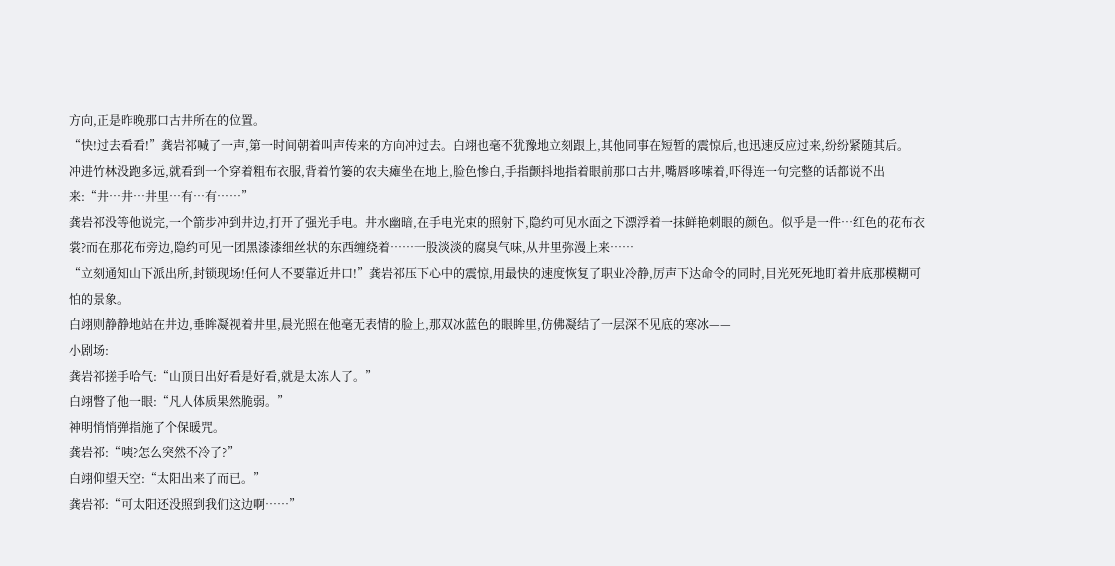方向,正是昨晚那口古井所在的位置。
“快!过去看看!”龚岩祁喊了一声,第一时间朝着叫声传来的方向冲过去。白翊也毫不犹豫地立刻跟上,其他同事在短暂的震惊后,也迅速反应过来,纷纷紧随其后。
冲进竹林没跑多远,就看到一个穿着粗布衣服,背着竹篓的农夫瘫坐在地上,脸色惨白,手指颤抖地指着眼前那口古井,嘴唇哆嗦着,吓得连一句完整的话都说不出来:“井…井…井里…有…有……”
龚岩祁没等他说完,一个箭步冲到井边,打开了强光手电。井水幽暗,在手电光束的照射下,隐约可见水面之下漂浮着一抹鲜艳刺眼的颜色。似乎是一件…红色的花布衣裳?而在那花布旁边,隐约可见一团黑漆漆细丝状的东西缠绕着……一股淡淡的腐臭气味,从井里弥漫上来……
“立刻通知山下派出所,封锁现场!任何人不要靠近井口!”龚岩祁压下心中的震惊,用最快的速度恢复了职业冷静,厉声下达命令的同时,目光死死地盯着井底那模糊可怕的景象。
白翊则静静地站在井边,垂眸凝视着井里,晨光照在他毫无表情的脸上,那双冰蓝色的眼眸里,仿佛凝结了一层深不见底的寒冰——
小剧场:
龚岩祁搓手哈气:“山顶日出好看是好看,就是太冻人了。”
白翊瞥了他一眼:“凡人体质果然脆弱。”
神明悄悄弹指施了个保暖咒。
龚岩祁:“咦?怎么突然不冷了?”
白翊仰望天空:“太阳出来了而已。”
龚岩祁:“可太阳还没照到我们这边啊……”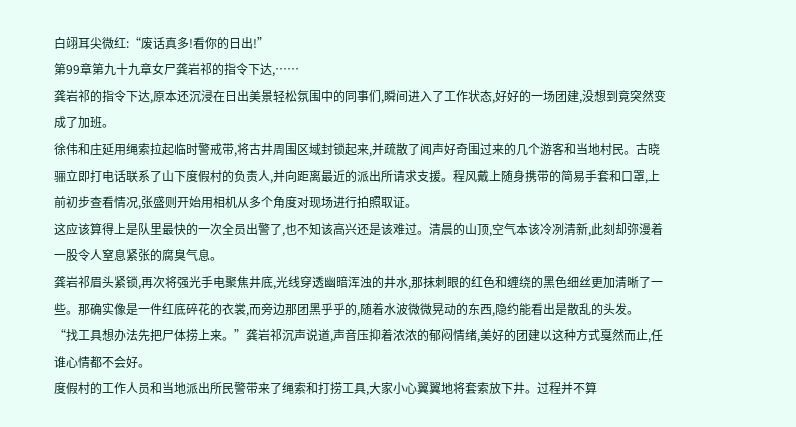白翊耳尖微红:“废话真多!看你的日出!”
第99章第九十九章女尸龚岩祁的指令下达,……
龚岩祁的指令下达,原本还沉浸在日出美景轻松氛围中的同事们,瞬间进入了工作状态,好好的一场团建,没想到竟突然变成了加班。
徐伟和庄延用绳索拉起临时警戒带,将古井周围区域封锁起来,并疏散了闻声好奇围过来的几个游客和当地村民。古晓骊立即打电话联系了山下度假村的负责人,并向距离最近的派出所请求支援。程风戴上随身携带的简易手套和口罩,上前初步查看情况,张盛则开始用相机从多个角度对现场进行拍照取证。
这应该算得上是队里最快的一次全员出警了,也不知该高兴还是该难过。清晨的山顶,空气本该冷冽清新,此刻却弥漫着一股令人窒息紧张的腐臭气息。
龚岩祁眉头紧锁,再次将强光手电聚焦井底,光线穿透幽暗浑浊的井水,那抹刺眼的红色和缠绕的黑色细丝更加清晰了一些。那确实像是一件红底碎花的衣裳,而旁边那团黑乎乎的,随着水波微微晃动的东西,隐约能看出是散乱的头发。
“找工具想办法先把尸体捞上来。”龚岩祁沉声说道,声音压抑着浓浓的郁闷情绪,美好的团建以这种方式戛然而止,任谁心情都不会好。
度假村的工作人员和当地派出所民警带来了绳索和打捞工具,大家小心翼翼地将套索放下井。过程并不算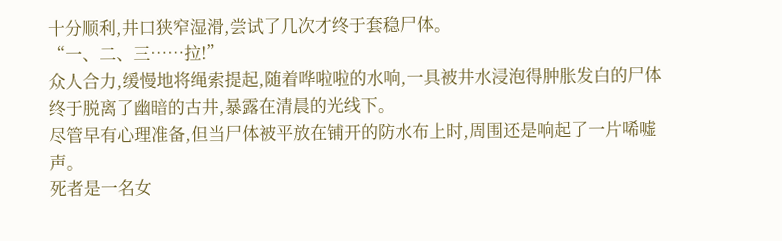十分顺利,井口狭窄湿滑,尝试了几次才终于套稳尸体。
“一、二、三……拉!”
众人合力,缓慢地将绳索提起,随着哗啦啦的水响,一具被井水浸泡得肿胀发白的尸体终于脱离了幽暗的古井,暴露在清晨的光线下。
尽管早有心理准备,但当尸体被平放在铺开的防水布上时,周围还是响起了一片唏嘘声。
死者是一名女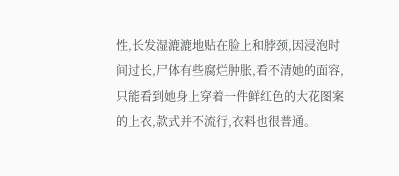性,长发湿漉漉地贴在脸上和脖颈,因浸泡时间过长,尸体有些腐烂肿胀,看不清她的面容,只能看到她身上穿着一件鲜红色的大花图案的上衣,款式并不流行,衣料也很普通。